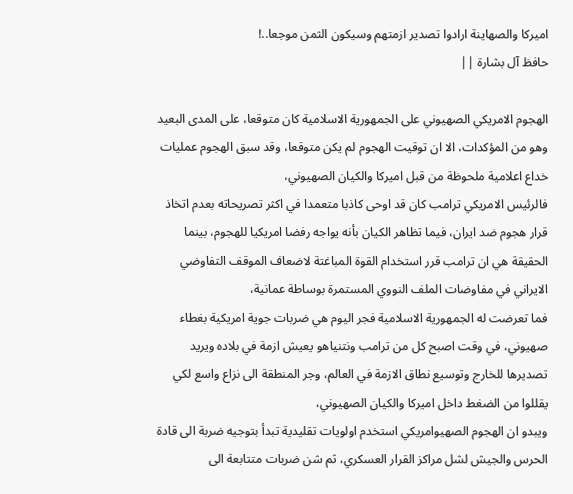اميركا والصهاينة ارادوا تصدير ازمتهم وسيكون الثمن موجعا..!
حافظ آل بشارة ||

الهجوم الامريكي الصهيوني على الجمهورية الاسلامية كان متوقعا، على المدى البعيد وهو من المؤكدات، الا ان توقيت الهجوم لم يكن متوقعا، وقد سبق الهجوم عمليات خداع اعلامية ملحوظة من قبل اميركا والكيان الصهيوني،
فالرئيس الامريكي ترامب كان قد اوحى كاذبا متعمدا في اكثر تصريحاته بعدم اتخاذ قرار هجوم ضد ايران، فيما تظاهر الكيان بأنه يواجه رفضا امريكيا للهجوم، بينما الحقيقة هي ان ترامب قرر استخدام القوة المباغتة لاضعاف الموقف التفاوضي الايراني في مفاوضات الملف النووي المستمرة بوساطة عمانية،
فما تعرضت له الجمهورية الاسلامية فجر اليوم هي ضربات جوية امريكية بغطاء صهيوني، في وقت اصبح كل من ترامب ونتنياهو يعيش ازمة في بلاده ويريد تصديرها للخارج وتوسيع نطاق الازمة في العالم، وجر المنطقة الى نزاع واسع لكي يقللوا من الضغط داخل اميركا والكيان الصهيوني،
ويبدو ان الهجوم الصهيوامريكي استخدم اولويات تقليدية تبدأ بتوجيه ضربة الى قادة الحرس والجيش لشل مراكز القرار العسكري، ثم شن ضربات متتابعة الى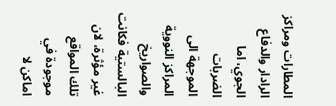المطارات ومراكز الرادار والدفاع الجوي، اما الضربات الموجهة الى المراكز النووية والصواريخ البالستية فكانت غير مؤثرة، لان تلك المواقع موجودة في اماكن لا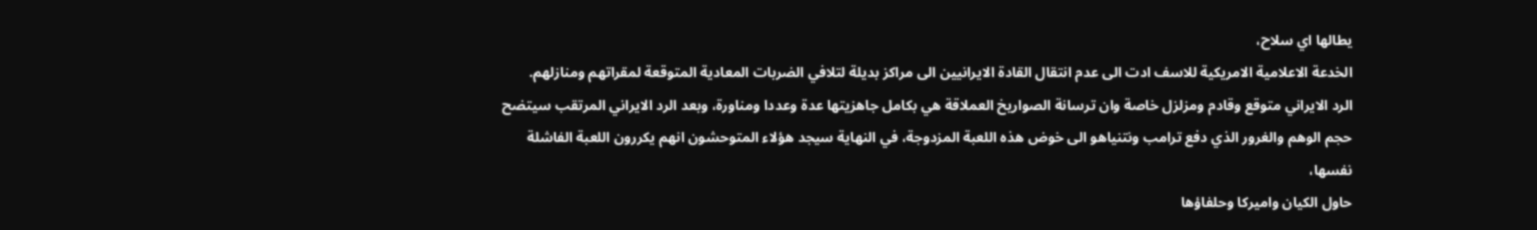يطالها اي سلاح،
الخدعة الاعلامية الامريكية للاسف ادت الى عدم انتقال القادة الايرانيين الى مراكز بديلة لتلافي الضربات المعادية المتوقعة لمقراتهم ومنازلهم.
الرد الايراني متوقع وقادم ومزلزل خاصة وان ترسانة الصواريخ العملاقة هي بكامل جاهزيتها عدة وعددا ومناورة، وبعد الرد الايراني المرتقب سيتضح حجم الوهم والغرور الذي دفع ترامب ونتنياهو الى خوض هذه اللعبة المزدوجة، في النهاية سيجد هؤلاء المتوحشون انهم يكررون اللعبة الفاشلة نفسها،
حاول الكيان واميركا وحلفاؤها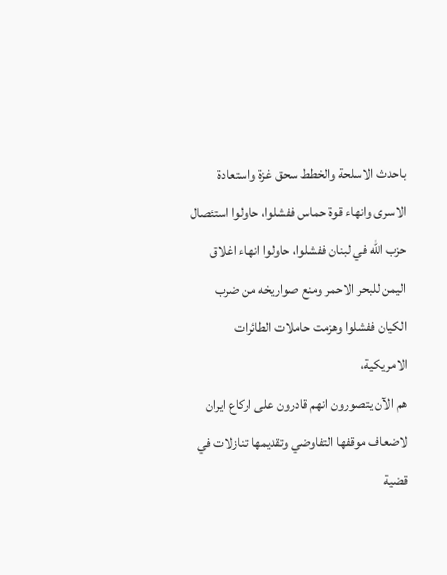باحدث الاسلحة والخطط سحق غزة واستعادة الاسرى وانهاء قوة حماس ففشلوا، حاولوا استئصال حزب الله في لبنان ففشلوا، حاولوا انهاء اغلاق اليمن للبحر الاحمر ومنع صواريخه من ضرب الكيان ففشلوا وهزمت حاملات الطائرات الامريكية،
هم الآن يتصورون انهم قادرون على اركاع ايران لاضعاف موقفها التفاوضي وتقديمها تنازلات في قضية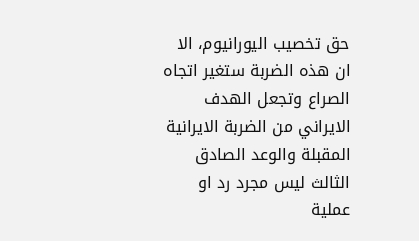حق تخصيب اليورانيوم، الا ان هذه الضربة ستغير اتجاه الصراع وتجعل الهدف الايراني من الضربة الايرانية المقبلة والوعد الصادق الثالث ليس مجرد رد او عملية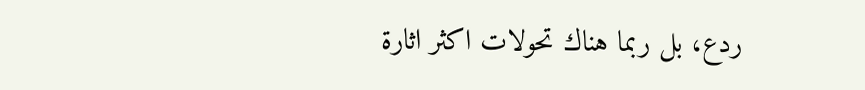ردع، بل ربما هناك تحولات اكثر اثارة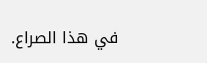في هذا الصراع.